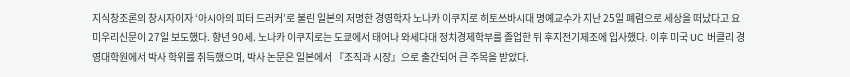지식창조론의 창시자이자 ‘아시아의 피터 드러커’로 불린 일본의 저명한 경영학자 노나카 이쿠지로 히토쓰바시대 명예교수가 지난 25일 폐렴으로 세상을 떠났다고 요미우리신문이 27일 보도했다. 향년 90세. 노나카 이쿠지로는 도쿄에서 태어나 와세다대 정치경제학부를 졸업한 뒤 후지전기제조에 입사했다. 이후 미국 UC 버클리 경영대학원에서 박사 학위를 취득했으며, 박사 논문은 일본에서 『조직과 시장』으로 출간되어 큰 주목을 받았다.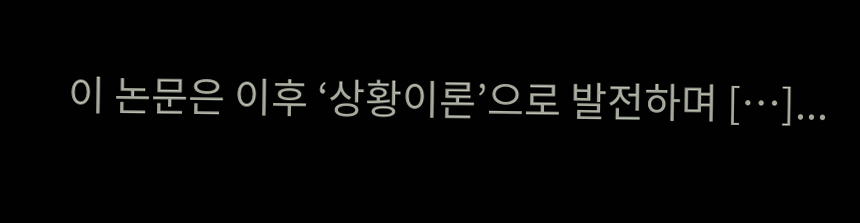이 논문은 이후 ‘상황이론’으로 발전하며 […]...